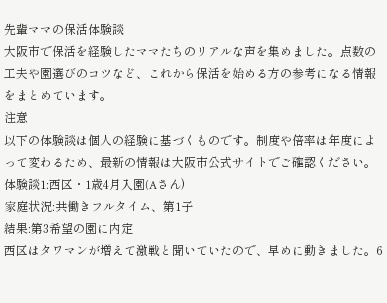先輩ママの保活体験談
大阪市で保活を経験したママたちのリアルな声を集めました。点数の工夫や園選びのコツなど、これから保活を始める方の参考になる情報をまとめています。
注意
以下の体験談は個人の経験に基づくものです。制度や倍率は年度によって変わるため、最新の情報は大阪市公式サイトでご確認ください。
体験談1:西区・1歳4月入園(Aさん)
家庭状況:共働きフルタイム、第1子
結果:第3希望の園に内定
西区はタワマンが増えて激戦と聞いていたので、早めに動きました。6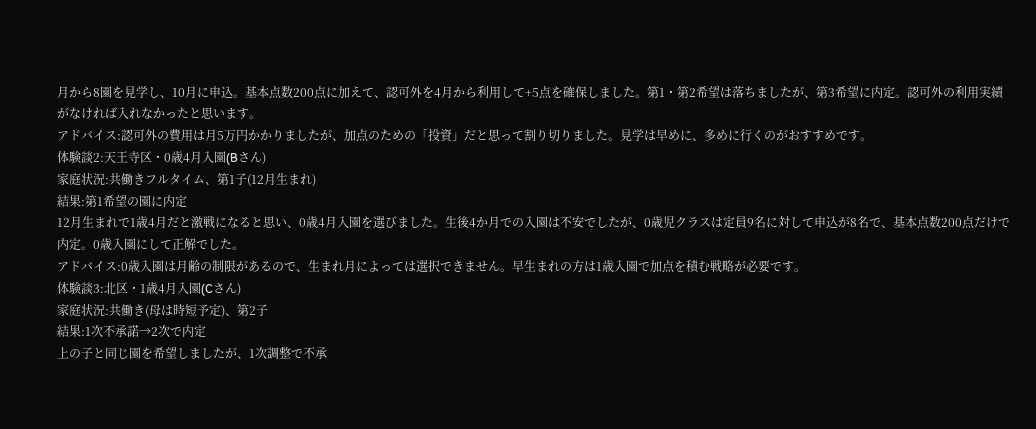月から8園を見学し、10月に申込。基本点数200点に加えて、認可外を4月から利用して+5点を確保しました。第1・第2希望は落ちましたが、第3希望に内定。認可外の利用実績がなければ入れなかったと思います。
アドバイス:認可外の費用は月5万円かかりましたが、加点のための「投資」だと思って割り切りました。見学は早めに、多めに行くのがおすすめです。
体験談2:天王寺区・0歳4月入園(Bさん)
家庭状況:共働きフルタイム、第1子(12月生まれ)
結果:第1希望の園に内定
12月生まれで1歳4月だと激戦になると思い、0歳4月入園を選びました。生後4か月での入園は不安でしたが、0歳児クラスは定員9名に対して申込が8名で、基本点数200点だけで内定。0歳入園にして正解でした。
アドバイス:0歳入園は月齢の制限があるので、生まれ月によっては選択できません。早生まれの方は1歳入園で加点を積む戦略が必要です。
体験談3:北区・1歳4月入園(Cさん)
家庭状況:共働き(母は時短予定)、第2子
結果:1次不承諾→2次で内定
上の子と同じ園を希望しましたが、1次調整で不承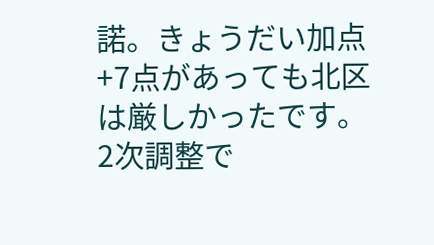諾。きょうだい加点+7点があっても北区は厳しかったです。2次調整で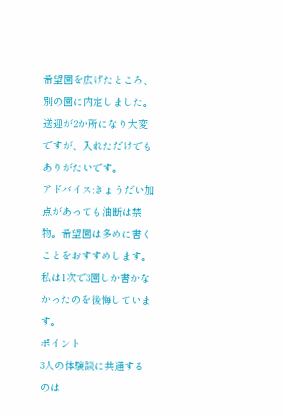希望園を広げたところ、別の園に内定しました。送迎が2か所になり大変ですが、入れただけでもありがたいです。
アドバイス:きょうだい加点があっても油断は禁物。希望園は多めに書くことをおすすめします。私は1次で3園しか書かなかったのを後悔しています。
ポイント
3人の体験談に共通するのは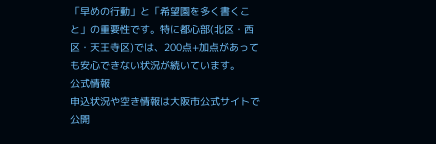「早めの行動」と「希望園を多く書くこと」の重要性です。特に都心部(北区・西区・天王寺区)では、200点+加点があっても安心できない状況が続いています。
公式情報
申込状況や空き情報は大阪市公式サイトで公開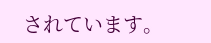されています。